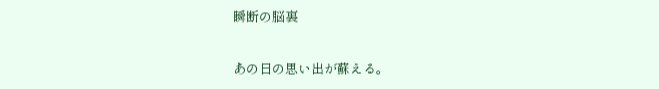瞬断の脳裏

あの日の思い出が蘇える。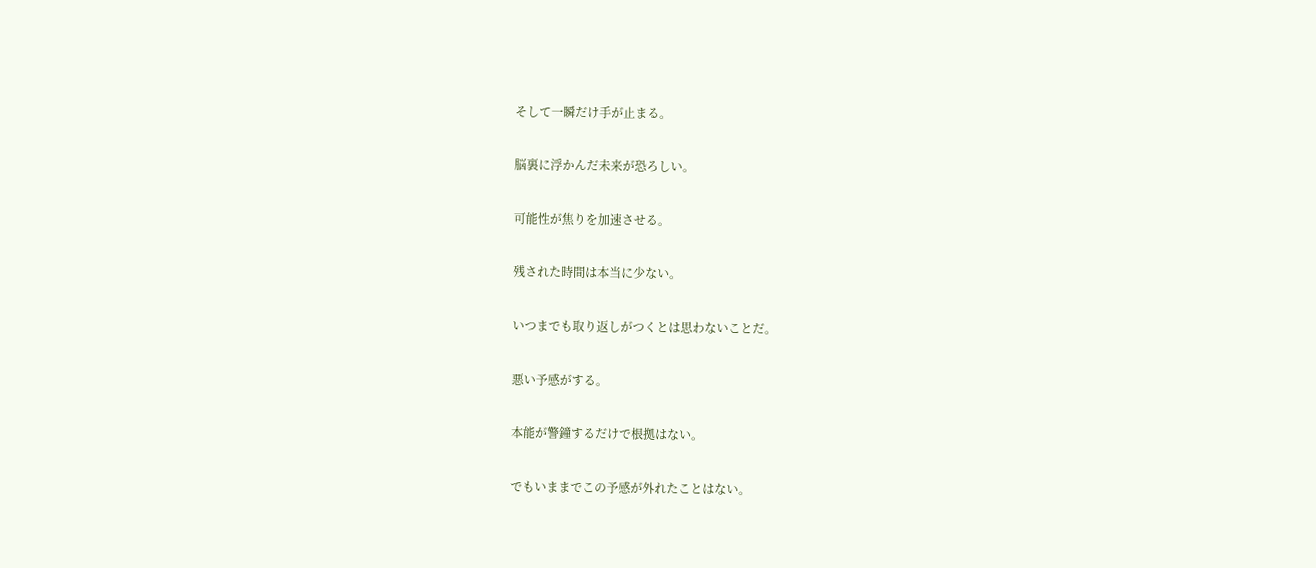そして一瞬だけ手が止まる。

脳裏に浮かんだ未来が恐ろしい。

可能性が焦りを加速させる。

残された時間は本当に少ない。

いつまでも取り返しがつくとは思わないことだ。

悪い予感がする。

本能が警鐘するだけで根拠はない。

でもいままでこの予感が外れたことはない。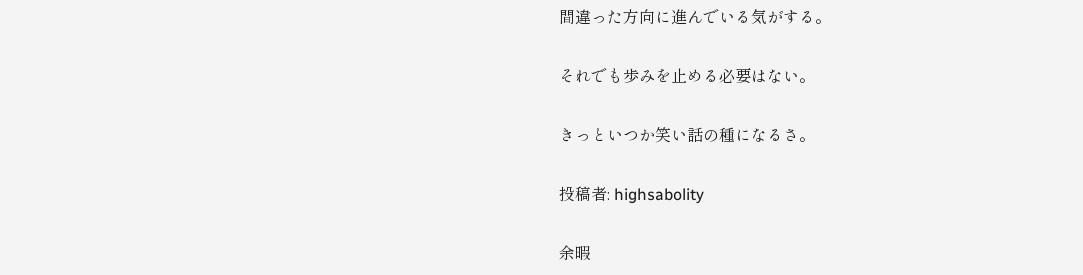間違った方向に進んでいる気がする。

それでも歩みを止める必要はない。

きっといつか笑い話の種になるさ。

投稿者: highsabolity

余暇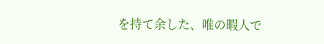を持て余した、唯の暇人で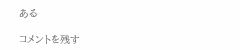ある

コメントを残す